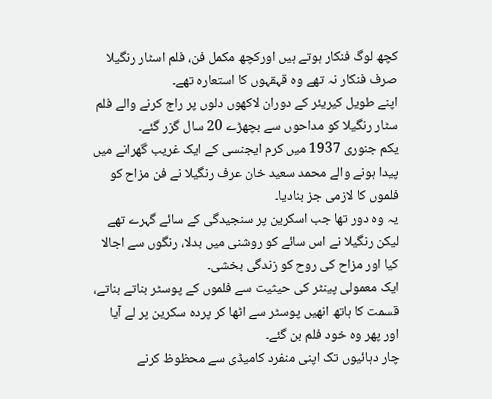کچھ لوگ فنکار ہوتے ہیں اورکچھ مکمل فن، فلم اسٹار رنگیلا صرف فنکار نہ تھے وہ قہقہوں کا استعارہ تھے۔
اپنے طویل کیریئر کے دوران لاکھوں دلوں پر راج کرنے والے فلم سٹار رنگیلا کو مداحوں سے بچھڑے 20 سال گزر گئے۔
یکم جنوری 1937 میں کرم ایجنسی کے ایک غریب گھرانے میں پیدا ہونے والے محمد سعید خان عرف رنگیلا نے فن مزاح کو فلموں کا لازمی جز بنادیا۔
یہ وہ دور تھا جب اسکرین پر سنجیدگی کے سائے گہرے تھے لیکن رنگیلا نے اس سائے کو روشنی میں بدلا، رنگوں سے اجالا کیا اور مزاح کی روح کو زندگی بخشی۔
ایک معمولی پینٹر کی حیثیت سے فلموں کے پوسٹر بناتے بناتے، قسمت کا ہاتھ انھیں پوسٹر سے اٹھا کر پردہ سکرین پر لے آیا اور پھر وہ خود فلم بن گئے۔
چار دہائیوں تک اپنی منفرد کامیڈی سے محظوظ کرنے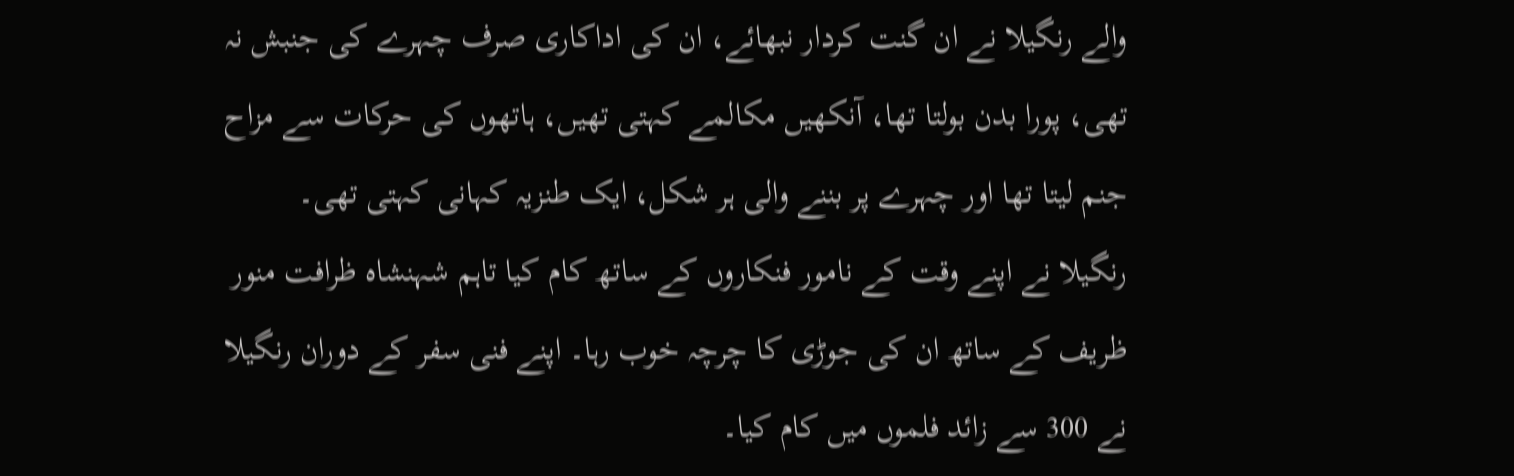والے رنگیلا نے ان گنت کردار نبھائے، ان کی اداکاری صرف چہرے کی جنبش نہ تھی، پورا بدن بولتا تھا، آنکھیں مکالمے کہتی تھیں، ہاتھوں کی حرکات سے مزاح جنم لیتا تھا اور چہرے پر بننے والی ہر شکل، ایک طنزیہ کہانی کہتی تھی۔
رنگیلا نے اپنے وقت کے نامور فنکاروں کے ساتھ کام کیا تاہم شہنشاہ ظرافت منور ظریف کے ساتھ ان کی جوڑی کا چرچہ خوب رہا۔ اپنے فنی سفر کے دوران رنگیلا نے 300 سے زائد فلموں میں کام کیا۔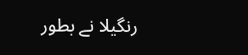رنگیلا نے بطور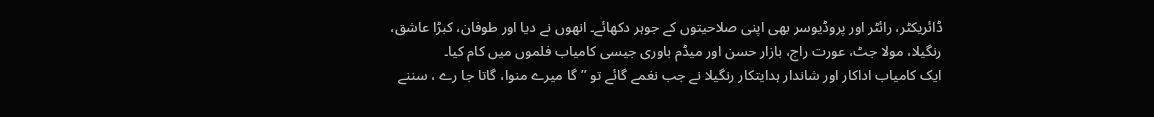ڈائریکٹر، رائٹر اور پروڈیوسر بھی اپنی صلاحیتوں کے جوہر دکھائے۔ انھوں نے دیا اور طوفان، کبڑا عاشق، رنگیلا، مولا جٹ، عورت راج، بازار حسن اور میڈم باوری جیسی کامیاب فلموں میں کام کیا۔
ایک کامیاب اداکار اور شاندار ہدایتکار رنگیلا نے جب نغمے گائے تو ’’گا میرے منوا، گاتا جا رے ، سننے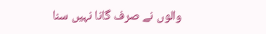والوں نے صرف گانا نہیں سنا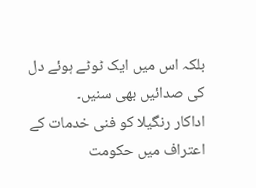بلکہ اس میں ایک ٹوٹے ہوئے دل کی صدائیں بھی سنیں۔
اداکار رنگیلا کو فنی خدمات کے اعتراف میں حکومت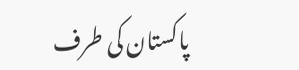پاکستان کی طرف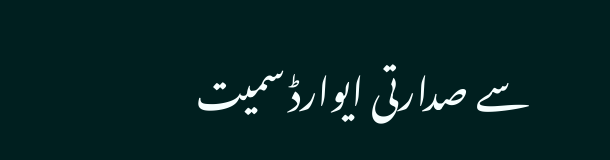سے صدارتی ایوارڈ سمیت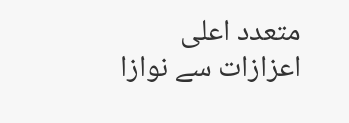متعدد اعلی اعزازات سے نوازا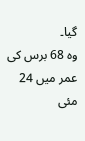گیا۔
وہ 68 برس کی عمر میں 24 مئی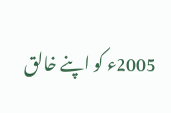2005ء کو اپنے خالق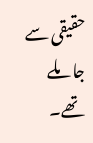حقیقی سے جا ملے تھے۔